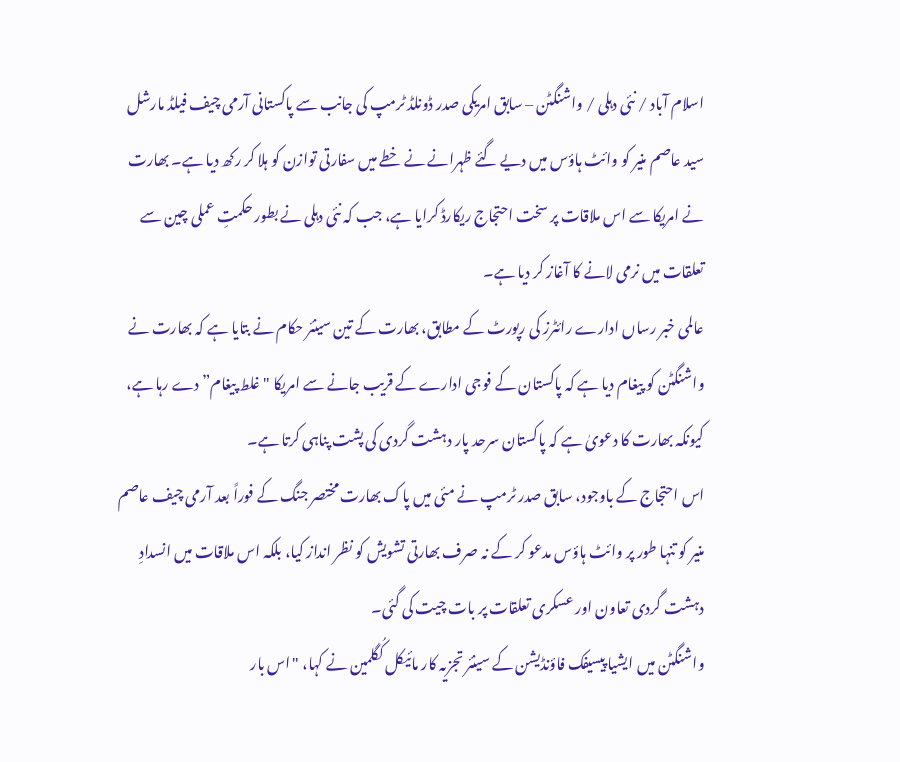اسلام آباد / نئی دہلی / واشنگٹن – سابق امریکی صدر ڈونلڈ ٹرمپ کی جانب سے پاکستانی آرمی چیف فیلڈ مارشل سید عاصم منیر کو وائٹ ہاؤس میں دیے گئے ظہرانے نے خطے میں سفارتی توازن کو ہلا کر رکھ دیا ہے۔ بھارت نے امریکا سے اس ملاقات پر سخت احتجاج ریکارڈ کرایا ہے، جب کہ نئی دہلی نے بطور حکمتِ عملی چین سے تعلقات میں نرمی لانے کا آغاز کر دیا ہے۔
عالمی خبر رساں ادارے رائٹرز کی رپورٹ کے مطابق، بھارت کے تین سینئر حکام نے بتایا ہے کہ بھارت نے واشنگٹن کو پیغام دیا ہے کہ پاکستان کے فوجی ادارے کے قریب جانے سے امریکا "غلط پیغام” دے رہا ہے، کیونکہ بھارت کا دعویٰ ہے کہ پاکستان سرحد پار دہشت گردی کی پشت پناہی کرتا ہے۔
اس احتجاج کے باوجود، سابق صدر ٹرمپ نے مئی میں پاک بھارت مختصر جنگ کے فوراً بعد آرمی چیف عاصم منیر کو تنہا طور پر وائٹ ہاؤس مدعو کر کے نہ صرف بھارتی تشویش کو نظر انداز کیا، بلکہ اس ملاقات میں انسدادِ دہشت گردی تعاون اور عسکری تعلقات پر بات چیت کی گئی۔
واشنگٹن میں ایشیا پیسیفک فاؤنڈیشن کے سینئر تجزیہ کار مائیکل کُگلمین نے کہا، "اس بار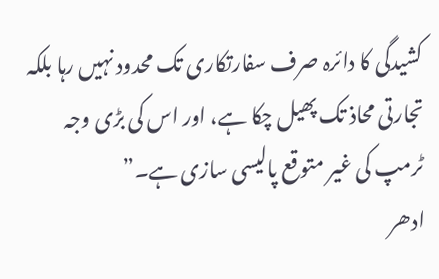کشیدگی کا دائرہ صرف سفارتکاری تک محدود نہیں رہا بلکہ تجارتی محاذ تک پھیل چکا ہے، اور اس کی بڑی وجہ ٹرمپ کی غیر متوقع پالیسی سازی ہے۔”
ادھر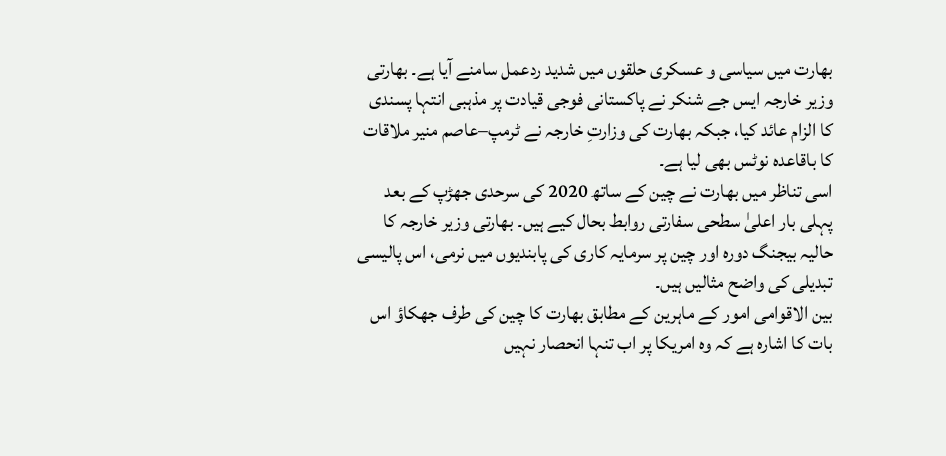بھارت میں سیاسی و عسکری حلقوں میں شدید ردعمل سامنے آیا ہے۔ بھارتی وزیر خارجہ ایس جے شنکر نے پاکستانی فوجی قیادت پر مذہبی انتہا پسندی کا الزام عائد کیا، جبکہ بھارت کی وزارتِ خارجہ نے ٹرمپ–عاصم منیر ملاقات کا باقاعدہ نوٹس بھی لیا ہے۔
اسی تناظر میں بھارت نے چین کے ساتھ 2020 کی سرحدی جھڑپ کے بعد پہلی بار اعلیٰ سطحی سفارتی روابط بحال کیے ہیں۔ بھارتی وزیر خارجہ کا حالیہ بیجنگ دورہ اور چین پر سرمایہ کاری کی پابندیوں میں نرمی، اس پالیسی تبدیلی کی واضح مثالیں ہیں۔
بین الاقوامی امور کے ماہرین کے مطابق بھارت کا چین کی طرف جھکاؤ اس بات کا اشارہ ہے کہ وہ امریکا پر اب تنہا انحصار نہیں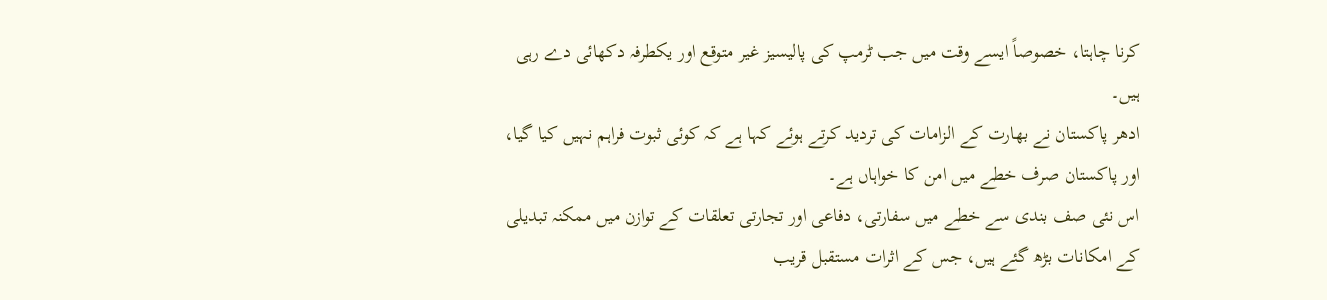کرنا چاہتا، خصوصاً ایسے وقت میں جب ٹرمپ کی پالیسیز غیر متوقع اور یکطرفہ دکھائی دے رہی ہیں۔
ادھر پاکستان نے بھارت کے الزامات کی تردید کرتے ہوئے کہا ہے کہ کوئی ثبوت فراہم نہیں کیا گیا، اور پاکستان صرف خطے میں امن کا خواہاں ہے۔
اس نئی صف بندی سے خطے میں سفارتی، دفاعی اور تجارتی تعلقات کے توازن میں ممکنہ تبدیلی کے امکانات بڑھ گئے ہیں، جس کے اثرات مستقبل قریب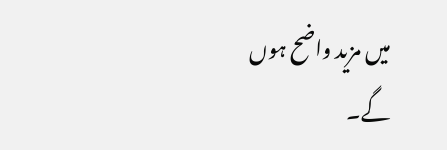میں مزید واضح ہوں گے۔